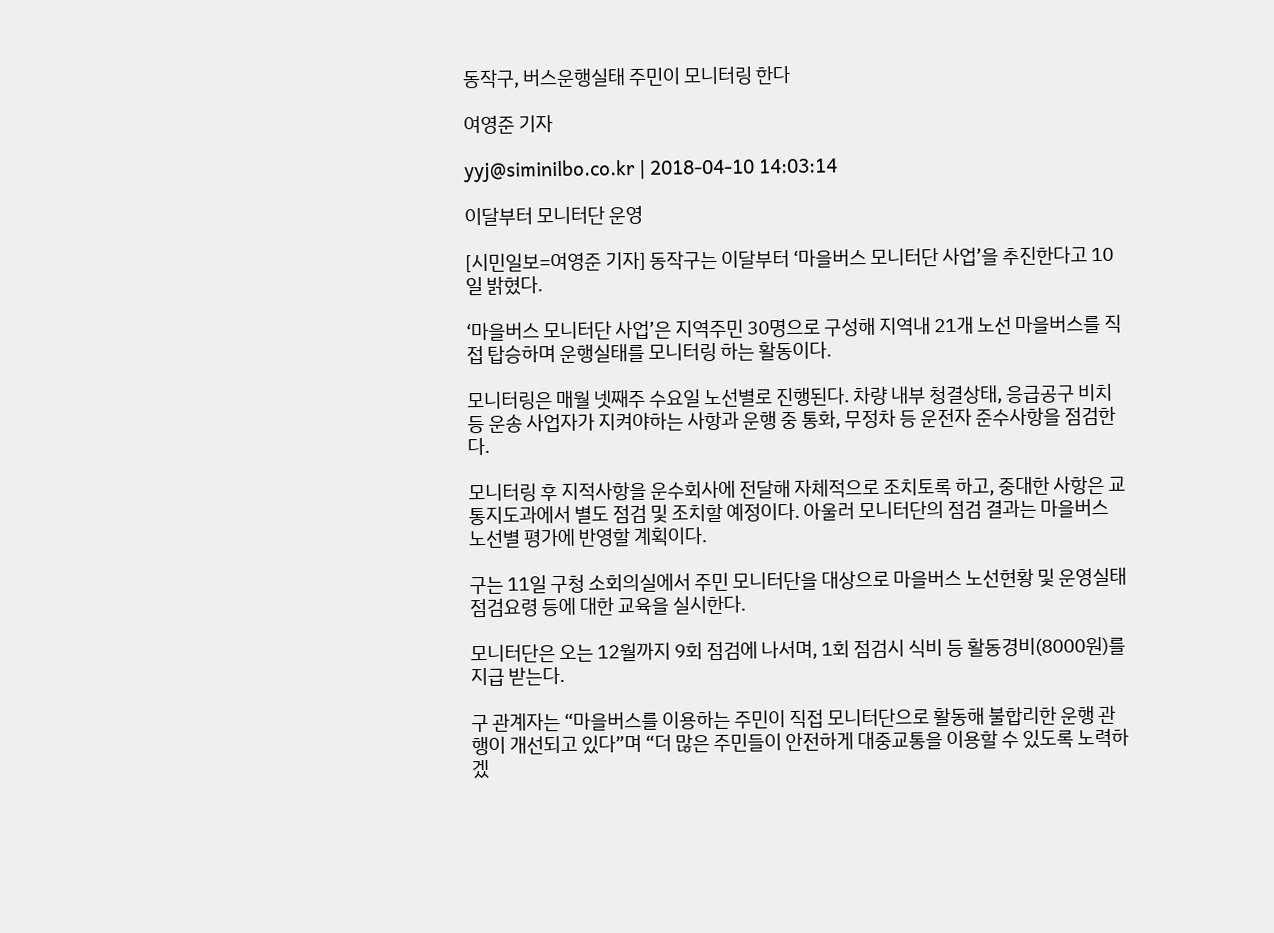동작구, 버스운행실태 주민이 모니터링 한다

여영준 기자

yyj@siminilbo.co.kr | 2018-04-10 14:03:14

이달부터 모니터단 운영

[시민일보=여영준 기자] 동작구는 이달부터 ‘마을버스 모니터단 사업’을 추진한다고 10일 밝혔다.

‘마을버스 모니터단 사업’은 지역주민 30명으로 구성해 지역내 21개 노선 마을버스를 직접 탑승하며 운행실태를 모니터링 하는 활동이다.

모니터링은 매월 넷째주 수요일 노선별로 진행된다. 차량 내부 청결상태, 응급공구 비치 등 운송 사업자가 지켜야하는 사항과 운행 중 통화, 무정차 등 운전자 준수사항을 점검한다.

모니터링 후 지적사항을 운수회사에 전달해 자체적으로 조치토록 하고, 중대한 사항은 교통지도과에서 별도 점검 및 조치할 예정이다. 아울러 모니터단의 점검 결과는 마을버스 노선별 평가에 반영할 계획이다.

구는 11일 구청 소회의실에서 주민 모니터단을 대상으로 마을버스 노선현황 및 운영실태 점검요령 등에 대한 교육을 실시한다.

모니터단은 오는 12월까지 9회 점검에 나서며, 1회 점검시 식비 등 활동경비(8000원)를 지급 받는다.

구 관계자는 “마을버스를 이용하는 주민이 직접 모니터단으로 활동해 불합리한 운행 관행이 개선되고 있다”며 “더 많은 주민들이 안전하게 대중교통을 이용할 수 있도록 노력하겠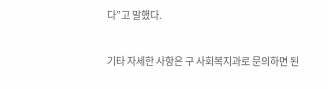다”고 말했다.

기타 자세한 사항은 구 사회복지과로 문의하면 된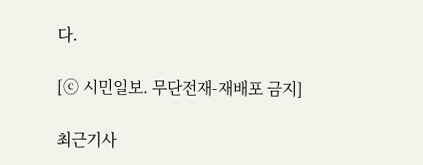다.

[ⓒ 시민일보. 무단전재-재배포 금지]

최근기사